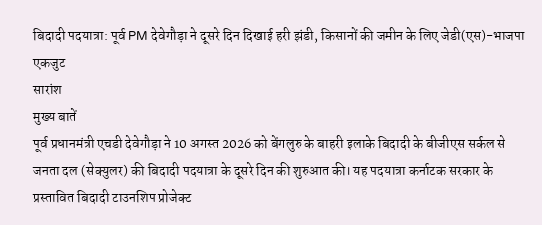बिदादी पदयात्रा: पूर्व PM देवेगौड़ा ने दूसरे दिन दिखाई हरी झंडी, किसानों की जमीन के लिए जेडी(एस)-भाजपा एकजुट
सारांश
मुख्य बातें
पूर्व प्रधानमंत्री एचडी देवेगौड़ा ने 10 अगस्त 2026 को बेंगलुरु के बाहरी इलाके बिदादी के बीजीएस सर्कल से जनता दल (सेक्युलर) की बिदादी पदयात्रा के दूसरे दिन की शुरुआत की। यह पदयात्रा कर्नाटक सरकार के प्रस्तावित बिदादी टाउनशिप प्रोजेक्ट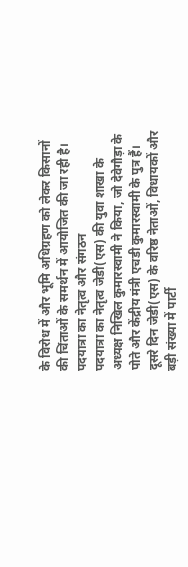के विरोध में और भूमि अधिग्रहण को लेकर किसानों की चिंताओं के समर्थन में आयोजित की जा रही है।
पदयात्रा का नेतृत्व और संगठन
पदयात्रा का नेतृत्व जेडी(एस) की युवा शाखा के अध्यक्ष निखिल कुमारस्वामी ने किया, जो देवेगौड़ा के पोते और केंद्रीय मंत्री एचडी कुमारस्वामी के पुत्र हैं। दूसरे दिन जेडी(एस) के वरिष्ठ नेताओं, विधायकों और बड़ी संख्या में पार्टी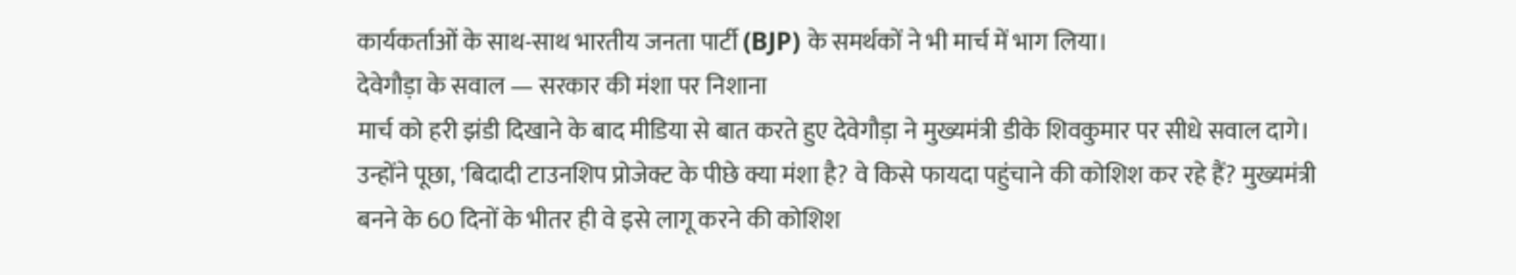कार्यकर्ताओं के साथ-साथ भारतीय जनता पार्टी (BJP) के समर्थकों ने भी मार्च में भाग लिया।
देवेगौड़ा के सवाल — सरकार की मंशा पर निशाना
मार्च को हरी झंडी दिखाने के बाद मीडिया से बात करते हुए देवेगौड़ा ने मुख्यमंत्री डीके शिवकुमार पर सीधे सवाल दागे। उन्होंने पूछा, 'बिदादी टाउनशिप प्रोजेक्ट के पीछे क्या मंशा है? वे किसे फायदा पहुंचाने की कोशिश कर रहे हैं? मुख्यमंत्री बनने के 60 दिनों के भीतर ही वे इसे लागू करने की कोशिश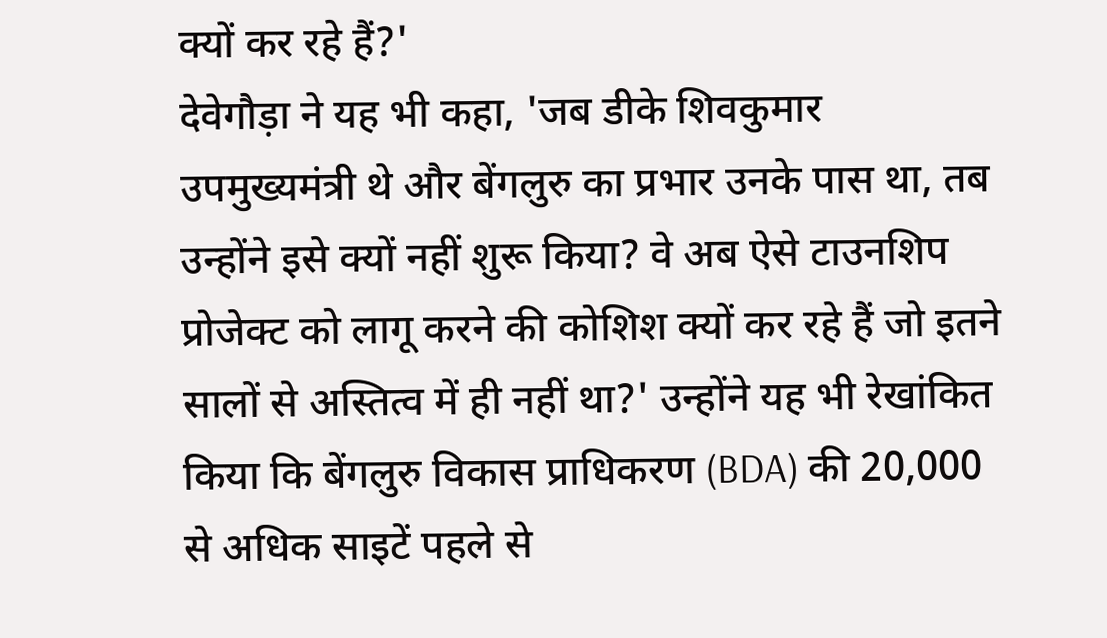क्यों कर रहे हैं?'
देवेगौड़ा ने यह भी कहा, 'जब डीके शिवकुमार उपमुख्यमंत्री थे और बेंगलुरु का प्रभार उनके पास था, तब उन्होंने इसे क्यों नहीं शुरू किया? वे अब ऐसे टाउनशिप प्रोजेक्ट को लागू करने की कोशिश क्यों कर रहे हैं जो इतने सालों से अस्तित्व में ही नहीं था?' उन्होंने यह भी रेखांकित किया कि बेंगलुरु विकास प्राधिकरण (BDA) की 20,000 से अधिक साइटें पहले से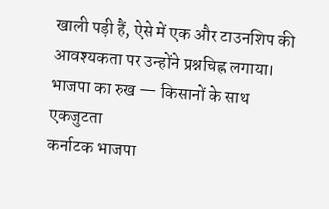खाली पड़ी हैं, ऐसे में एक और टाउनशिप की आवश्यकता पर उन्होंने प्रश्नचिह्न लगाया।
भाजपा का रुख — किसानों के साथ एकजुटता
कर्नाटक भाजपा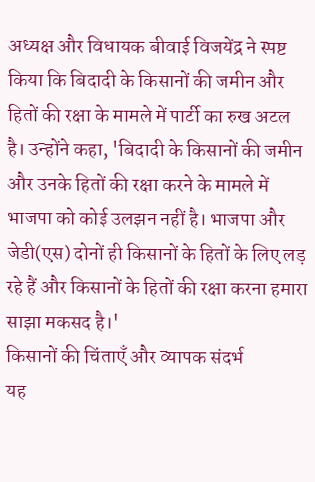अध्यक्ष और विधायक बीवाई विजयेंद्र ने स्पष्ट किया कि बिदादी के किसानों की जमीन और हितों की रक्षा के मामले में पार्टी का रुख अटल है। उन्होंने कहा, 'बिदादी के किसानों की जमीन और उनके हितों की रक्षा करने के मामले में भाजपा को कोई उलझन नहीं है। भाजपा और जेडी(एस) दोनों ही किसानों के हितों के लिए लड़ रहे हैं और किसानों के हितों की रक्षा करना हमारा साझा मकसद है।'
किसानों की चिंताएँ और व्यापक संदर्भ
यह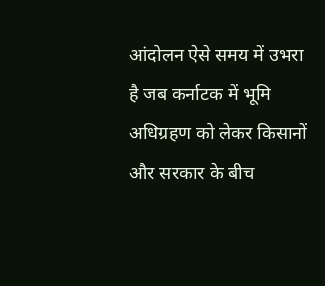आंदोलन ऐसे समय में उभरा है जब कर्नाटक में भूमि अधिग्रहण को लेकर किसानों और सरकार के बीच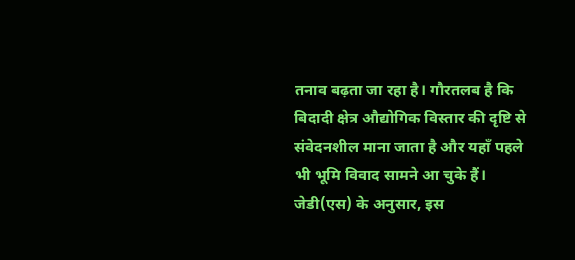तनाव बढ़ता जा रहा है। गौरतलब है कि बिदादी क्षेत्र औद्योगिक विस्तार की दृष्टि से संवेदनशील माना जाता है और यहाँ पहले भी भूमि विवाद सामने आ चुके हैं। जेडी(एस) के अनुसार, इस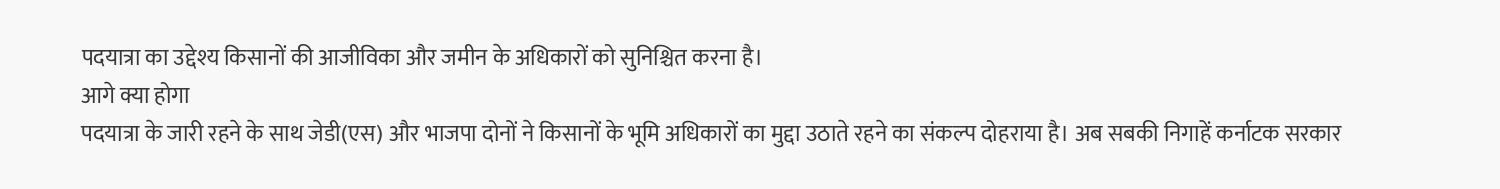पदयात्रा का उद्देश्य किसानों की आजीविका और जमीन के अधिकारों को सुनिश्चित करना है।
आगे क्या होगा
पदयात्रा के जारी रहने के साथ जेडी(एस) और भाजपा दोनों ने किसानों के भूमि अधिकारों का मुद्दा उठाते रहने का संकल्प दोहराया है। अब सबकी निगाहें कर्नाटक सरकार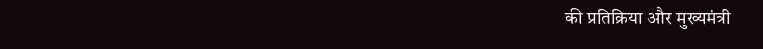की प्रतिक्रिया और मुख्यमंत्री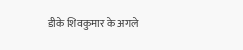डीके शिवकुमार के अगले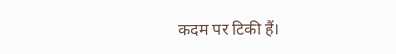कदम पर टिकी हैं।